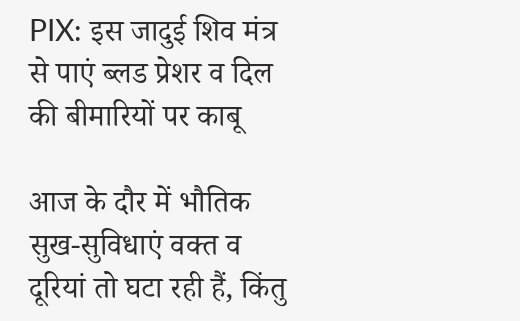PIX: इस जादुई शिव मंत्र से पाएं ब्लड प्रेशर व दिल की बीमारियों पर काबू

आज के दौर में भौतिक सुख-सुविधाएं वक्त व दूरियां तो घटा रही हैं, किंतु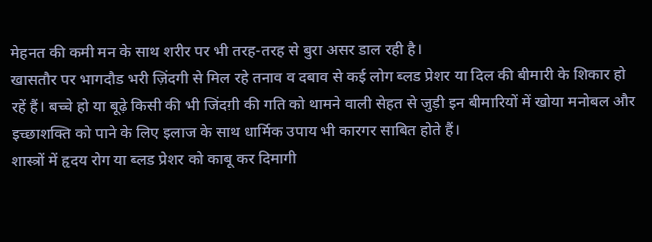मेहनत की कमी मन के साथ शरीर पर भी तरह-तरह से बुरा असर डाल रही है।
खासतौर पर भागदौड भरी ज़िंदगी से मिल रहे तनाव व दबाव से कई लोग ब्लड प्रेशर या दिल की बीमारी के शिकार हो रहें हैं। बच्चे हो या बूढ़े किसी की भी जिंदग़ी की गति को थामने वाली सेहत से जुड़ी इन बीमारियों में खोया मनोबल और इच्छाशक्ति को पाने के लिए इलाज के साथ धार्मिक उपाय भी कारगर साबित होते हैं।
शास्त्रों में हृदय रोग या ब्लड प्रेशर को काबू कर दिमागी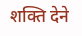शक्ति देने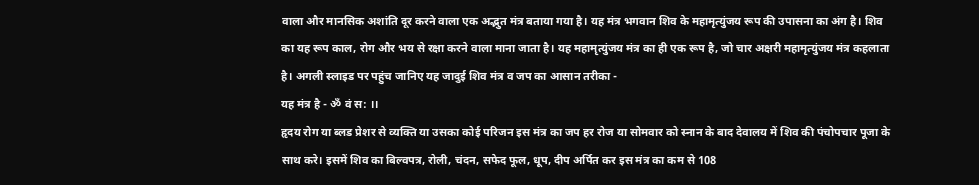वाला और मानसिक अशांति दूर करने वाला एक अद्भुत मंत्र बताया गया है। यह मंत्र भगवान शिव के महामृत्युंजय रूप की उपासना का अंग है। शिव का यह रूप काल, रोग और भय से रक्षा करने वाला माना जाता है। यह महामृत्युंजय मंत्र का ही एक रूप है, जो चार अक्षरी महामृत्युंजय मंत्र कहलाता है। अगली स्लाइड पर पहुंच जानिए यह जादुई शिव मंत्र व जप का आसान तरीका -
यह मंत्र है - ॐ वं स: ।।
हृदय रोग या ब्लड प्रेशर से व्यक्ति या उसका कोई परिजन इस मंत्र का जप हर रोज या सोमवार को स्नान के बाद देवालय में शिव की पंचोपचार पूजा के साथ करे। इसमें शिव का बिल्वपत्र, रोली, चंदन, सफेद फूल, धूप, दीप अर्पित कर इस मंत्र का कम से 108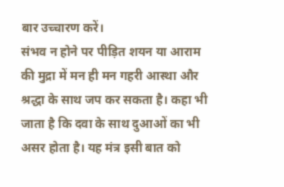बार उच्चारण करें।
संभव न होने पर पीड़ित शयन या आराम की मुद्रा में मन ही मन गहरी आस्था और श्रद्धा के साथ जप कर सकता है। कहा भी जाता है कि दवा के साथ दुआओं का भी असर होता है। यह मंत्र इसी बात को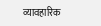व्यावहारिक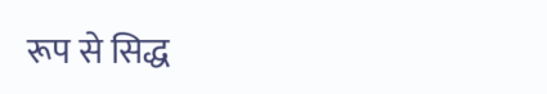रूप से सिद्ध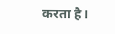करता है।